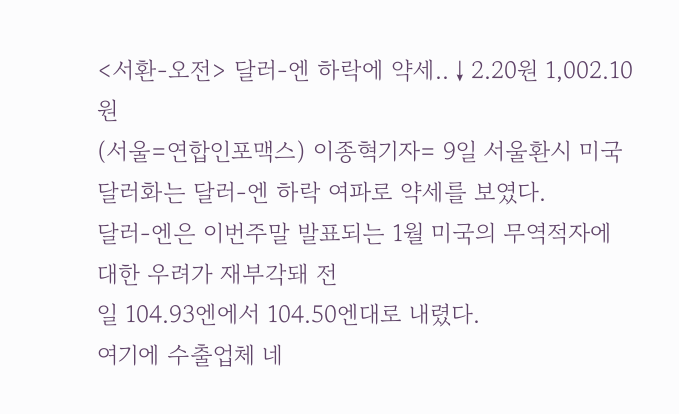<서환-오전> 달러-엔 하락에 약세..↓2.20원 1,002.10원
(서울=연합인포맥스) 이종혁기자= 9일 서울환시 미국달러화는 달러-엔 하락 여파로 약세를 보였다.
달러-엔은 이번주말 발표되는 1월 미국의 무역적자에 대한 우려가 재부각돼 전
일 104.93엔에서 104.50엔대로 내렸다.
여기에 수출업체 네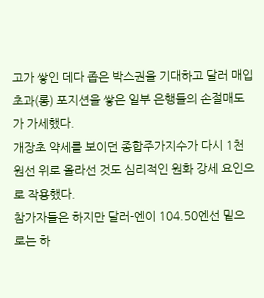고가 쌓인 데다 좁은 박스권을 기대하고 달러 매입초과(롱) 포지션을 쌓은 일부 은행들의 손절매도가 가세했다.
개장초 약세를 보이던 종합주가지수가 다시 1천원선 위로 올라선 것도 심리적인 원화 강세 요인으로 작용했다.
참가자들은 하지만 달러-엔이 104.50엔선 밑으로는 하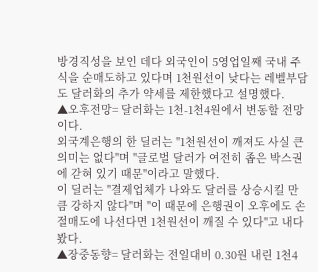방경직성을 보인 데다 외국인이 5영업일째 국내 주식을 순매도하고 있다며 1천원선이 낮다는 레벨부담도 달러화의 추가 약세를 제한했다고 설명했다.
▲오후전망= 달러화는 1천-1천4원에서 변동할 전망이다.
외국계은행의 한 딜러는 "1천원선이 깨져도 사실 큰 의미는 없다"며 "글로벌 달러가 여전히 좁은 박스권에 갇혀 있기 때문"이라고 말했다.
이 딜러는 "결제업체가 나와도 달러를 상승시킬 만큼 강하지 않다"며 "이 때문에 은행권이 오후에도 손절매도에 나선다면 1천원선이 깨질 수 있다"고 내다봤다.
▲장중동향= 달러화는 전일대비 0.30원 내린 1천4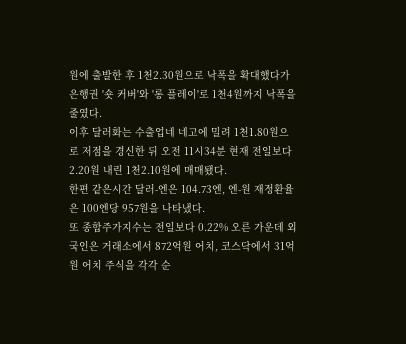원에 출발한 후 1천2.30원으로 낙폭을 확대했다가 은행권 '숏 커버'와 '롱 플레이'로 1천4원까지 낙폭을 줄였다.
이후 달러화는 수출업네 네고에 밀려 1천1.80원으로 저점을 경신한 뒤 오전 11시34분 현재 전일보다 2.20원 내린 1천2.10원에 매매됐다.
한편 같은시간 달러-엔은 104.73엔, 엔-원 재정환율은 100엔당 957원을 나타냈다.
또 종합주가지수는 전일보다 0.22% 오른 가운데 외국인은 거래소에서 872억원 어치, 코스닥에서 31억원 어치 주식을 각각 순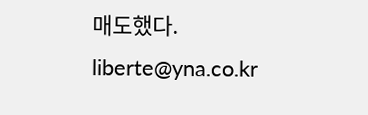매도했다.
liberte@yna.co.kr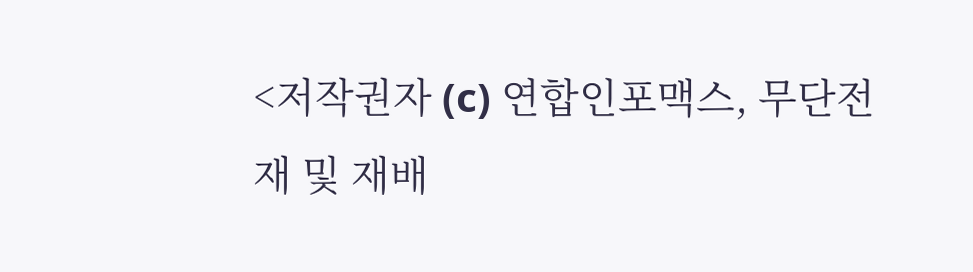<저작권자 (c) 연합인포맥스, 무단전재 및 재배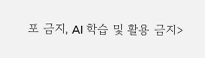포 금지, AI 학습 및 활용 금지>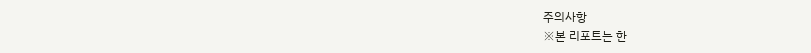주의사항
※본 리포트는 한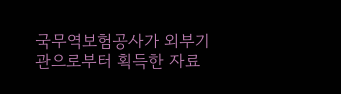국무역보험공사가 외부기관으로부터 획득한 자료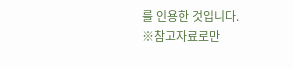를 인용한 것입니다.
※참고자료로만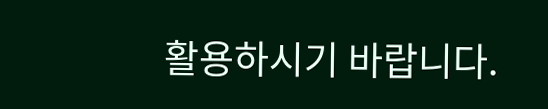활용하시기 바랍니다.